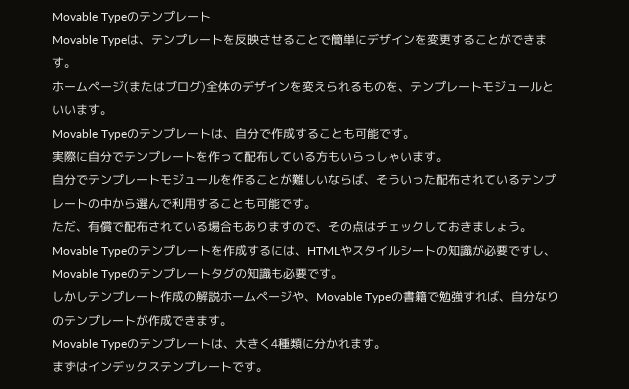Movable Typeのテンプレート
Movable Typeは、テンプレートを反映させることで簡単にデザインを変更することができます。
ホームページ(またはブログ)全体のデザインを変えられるものを、テンプレートモジュールといいます。
Movable Typeのテンプレートは、自分で作成することも可能です。
実際に自分でテンプレートを作って配布している方もいらっしゃいます。
自分でテンプレートモジュールを作ることが難しいならば、そういった配布されているテンプレートの中から選んで利用することも可能です。
ただ、有償で配布されている場合もありますので、その点はチェックしておきましょう。
Movable Typeのテンプレートを作成するには、HTMLやスタイルシートの知識が必要ですし、Movable Typeのテンプレートタグの知識も必要です。
しかしテンプレート作成の解説ホームページや、Movable Typeの書籍で勉強すれば、自分なりのテンプレートが作成できます。
Movable Typeのテンプレートは、大きく4種類に分かれます。
まずはインデックステンプレートです。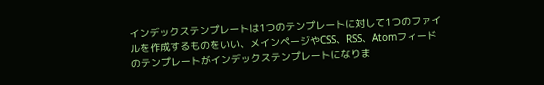インデックステンプレートは1つのテンプレートに対して1つのファイルを作成するものをいい、メインページやCSS、RSS、Atomフィードのテンプレートがインデックステンプレートになりま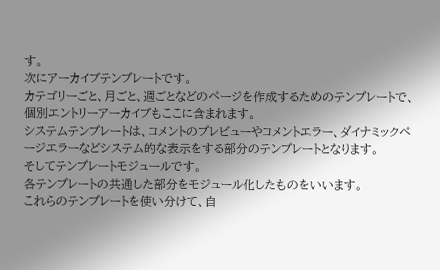す。
次にアーカイブテンプレートです。
カテゴリーごと、月ごと、週ごとなどのページを作成するためのテンプレートで、個別エントリーアーカイブもここに含まれます。
システムテンプレートは、コメントのプレビューやコメントエラー、ダイナミックページエラーなどシステム的な表示をする部分のテンプレートとなります。
そしてテンプレートモジュールです。
各テンプレートの共通した部分をモジュール化したものをいいます。
これらのテンプレートを使い分けて、自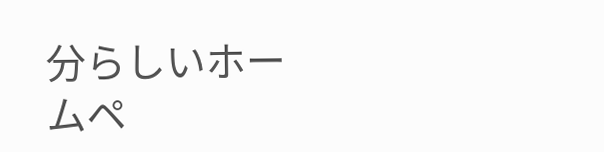分らしいホームペ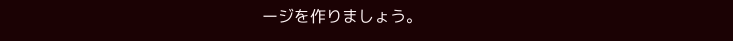ージを作りましょう。